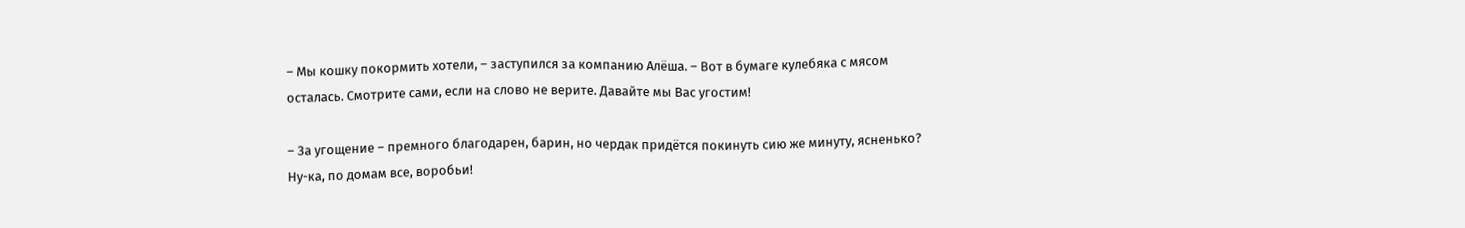– Мы кошку покормить хотели, – заступился за компанию Алёша. – Вот в бумаге кулебяка с мясом осталась. Смотрите сами, если на слово не верите. Давайте мы Вас угостим!

– За угощение – премного благодарен, барин, но чердак придётся покинуть сию же минуту, ясненько? Ну-ка, по домам все, воробьи!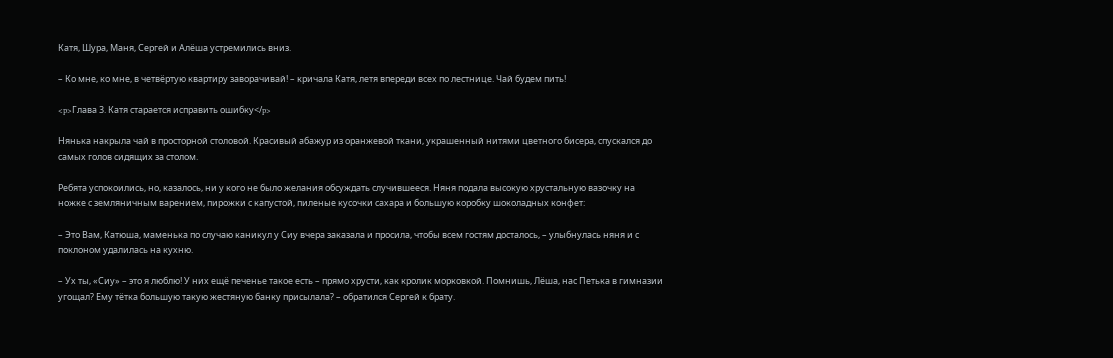Катя, Шура, Маня, Сергей и Алёша устремились вниз.

– Ко мне, ко мне, в четвёртую квартиру заворачивай! – кричала Катя, летя впереди всех по лестнице. Чай будем пить!

<p>Глава 3. Катя старается исправить ошибку</p>

Нянька накрыла чай в просторной столовой. Красивый абажур из оранжевой ткани, украшенный нитями цветного бисера, спускался до самых голов сидящих за столом.

Ребята успокоились, но, казалось, ни у кого не было желания обсуждать случившееся. Няня подала высокую хрустальную вазочку на ножке с земляничным варением, пирожки с капустой, пиленые кусочки сахара и большую коробку шоколадных конфет:

– Это Вам, Катюша, маменька по случаю каникул у Сиу вчера заказала и просила, чтобы всем гостям досталось, – улыбнулась няня и с поклоном удалилась на кухню.

– Ух ты, «Сиу» – это я люблю! У них ещё печенье такое есть – прямо хрусти, как кролик морковкой. Помнишь, Лёша, нас Петька в гимназии угощал? Ему тётка большую такую жестяную банку присылала? – обратился Сергей к брату.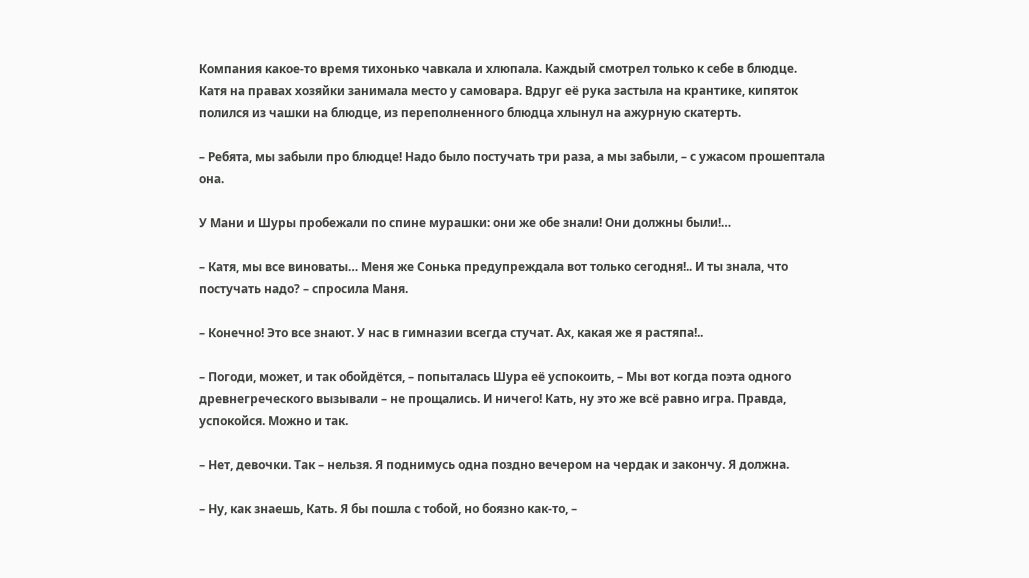Компания какое-то время тихонько чавкала и хлюпала. Каждый смотрел только к себе в блюдце. Катя на правах хозяйки занимала место у самовара. Вдруг её рука застыла на крантике, кипяток полился из чашки на блюдце, из переполненного блюдца хлынул на ажурную скатерть.

– Ребята, мы забыли про блюдце! Надо было постучать три раза, а мы забыли, – с ужасом прошептала она.

У Мани и Шуры пробежали по спине мурашки: они же обе знали! Они должны были!…

– Катя, мы все виноваты… Меня же Сонька предупреждала вот только сегодня!.. И ты знала, что постучать надо? – спросила Маня.

– Конечно! Это все знают. У нас в гимназии всегда стучат. Ах, какая же я растяпа!..

– Погоди, может, и так обойдётся, – попыталась Шура её успокоить, – Мы вот когда поэта одного древнегреческого вызывали – не прощались. И ничего! Кать, ну это же всё равно игра. Правда, успокойся. Можно и так.

– Нет, девочки. Так – нельзя. Я поднимусь одна поздно вечером на чердак и закончу. Я должна.

– Ну, как знаешь, Кать. Я бы пошла с тобой, но боязно как-то, –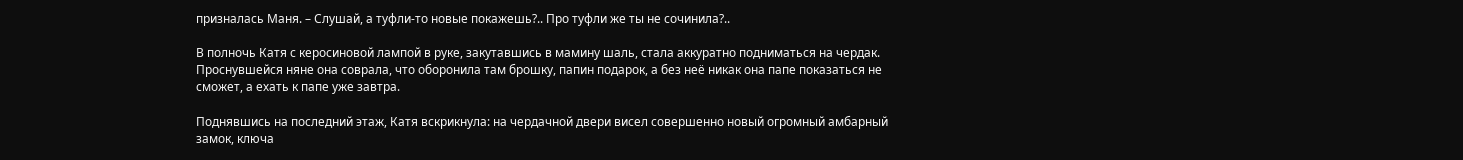призналась Маня. – Слушай, а туфли-то новые покажешь?.. Про туфли же ты не сочинила?..

В полночь Катя с керосиновой лампой в руке, закутавшись в мамину шаль, стала аккуратно подниматься на чердак. Проснувшейся няне она соврала, что оборонила там брошку, папин подарок, а без неё никак она папе показаться не сможет, а ехать к папе уже завтра.

Поднявшись на последний этаж, Катя вскрикнула: на чердачной двери висел совершенно новый огромный амбарный замок, ключа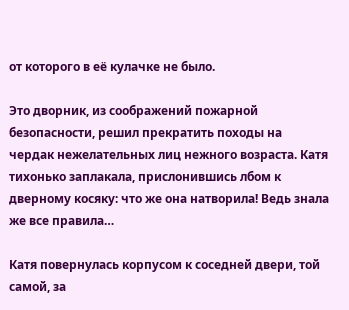от которого в её кулачке не было.

Это дворник, из соображений пожарной безопасности, решил прекратить походы на чердак нежелательных лиц нежного возраста. Катя тихонько заплакала, прислонившись лбом к дверному косяку: что же она натворила! Ведь знала же все правила…

Катя повернулась корпусом к соседней двери, той самой, за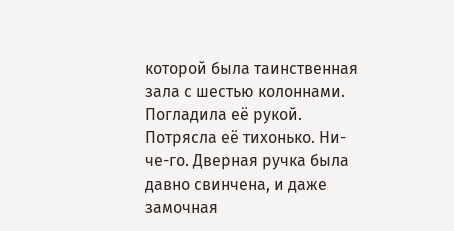которой была таинственная зала с шестью колоннами. Погладила её рукой. Потрясла её тихонько. Ни-че-го. Дверная ручка была давно свинчена, и даже замочная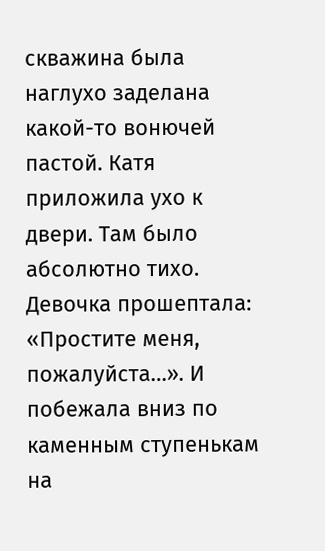скважина была наглухо заделана какой-то вонючей пастой. Катя приложила ухо к двери. Там было абсолютно тихо. Девочка прошептала: «Простите меня, пожалуйста…». И побежала вниз по каменным ступенькам на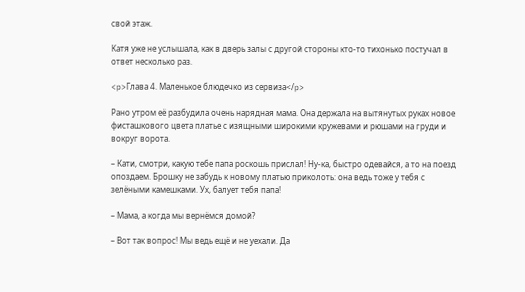свой этаж.

Катя уже не услышала, как в дверь залы с другой стороны кто-то тихонько постучал в ответ несколько раз.

<p>Глава 4. Маленькое блюдечко из сервиза</p>

Рано утром её разбудила очень нарядная мама. Она держала на вытянутых руках новое фисташкового цвета платье с изящными широкими кружевами и рюшами на груди и вокруг ворота.

– Кати, смотри, какую тебе папа роскошь прислал! Ну-ка, быстро одевайся, а то на поезд опоздаем. Брошку не забудь к новому платью приколоть: она ведь тоже у тебя с зелёными камешками. Ух, балует тебя папа!

– Мама, а когда мы вернёмся домой?

– Вот так вопрос! Мы ведь ещё и не уехали. Да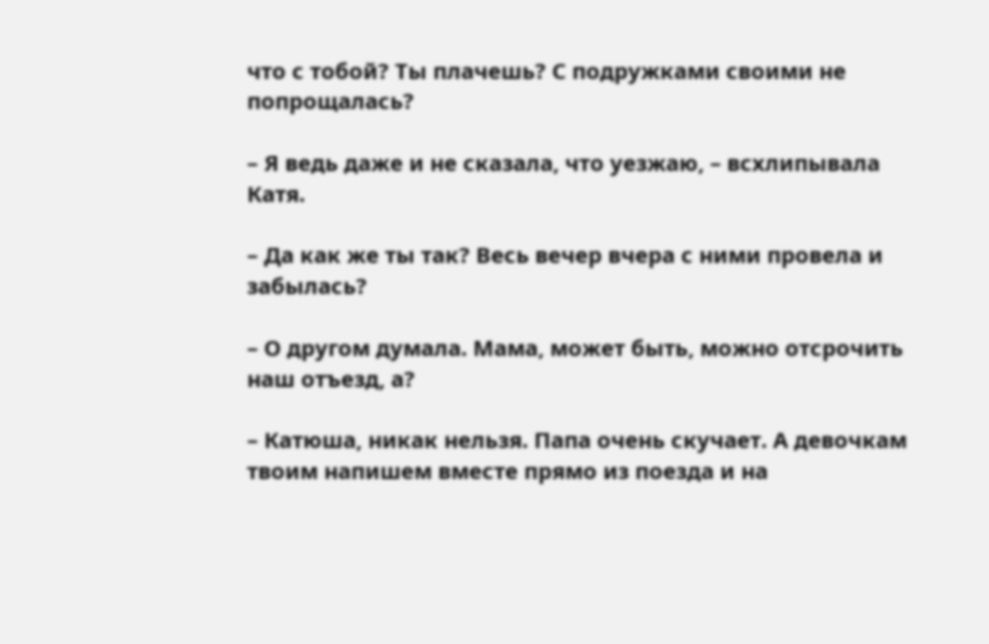что с тобой? Ты плачешь? С подружками своими не попрощалась?

– Я ведь даже и не сказала, что уезжаю, – всхлипывала Катя.

– Да как же ты так? Весь вечер вчера с ними провела и забылась?

– О другом думала. Мама, может быть, можно отсрочить наш отъезд, а?

– Катюша, никак нельзя. Папа очень скучает. А девочкам твоим напишем вместе прямо из поезда и на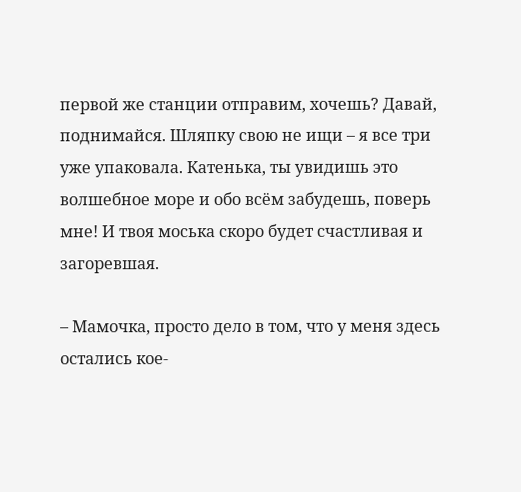первой же станции отправим, хочешь? Давай, поднимайся. Шляпку свою не ищи – я все три уже упаковала. Катенька, ты увидишь это волшебное море и обо всём забудешь, поверь мне! И твоя моська скоро будет счастливая и загоревшая.

– Мамочка, просто дело в том, что у меня здесь остались кое-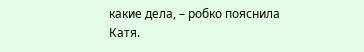какие дела, – робко пояснила Катя.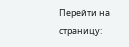Перейти на страницу: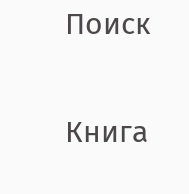Поиск

Книга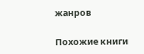жанров

Похожие книги